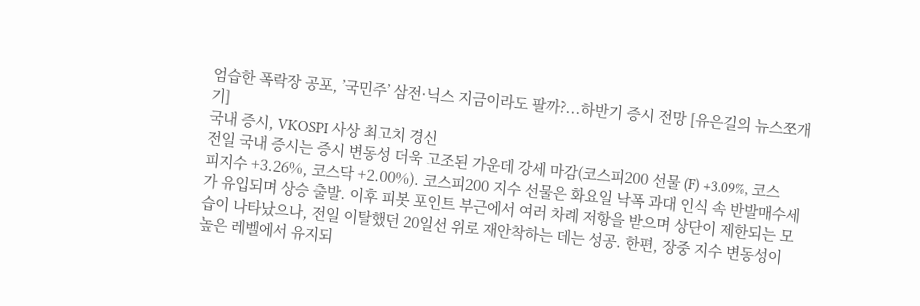엄습한 폭락장 공포, ’국민주’ 삼전·닉스 지금이라도 팔까?...하반기 증시 전망 [유은길의 뉴스쪼개기]
국내 증시, VKOSPI 사상 최고치 경신
전일 국내 증시는 증시 변동성 더욱 고조된 가운데 강세 마감(코스피200 선물 (F) +3.09%, 코스피지수 +3.26%, 코스닥 +2.00%). 코스피200 지수 선물은 화요일 낙폭 과대 인식 속 반발매수세가 유입되며 상승 출발. 이후 피봇 포인트 부근에서 여러 차례 저항을 받으며 상단이 제한되는 모습이 나타났으나, 전일 이탈했던 20일선 위로 재안착하는 데는 성공. 한편, 장중 지수 변동성이 높은 레벨에서 유지되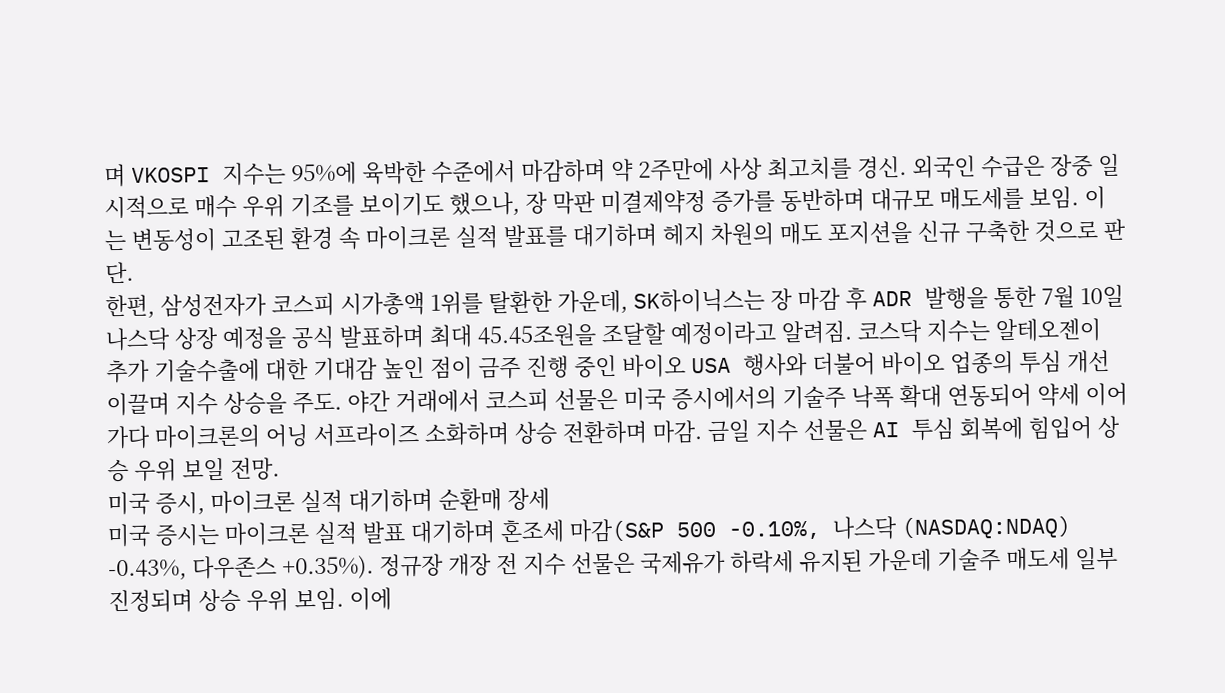며 VKOSPI 지수는 95%에 육박한 수준에서 마감하며 약 2주만에 사상 최고치를 경신. 외국인 수급은 장중 일시적으로 매수 우위 기조를 보이기도 했으나, 장 막판 미결제약정 증가를 동반하며 대규모 매도세를 보임. 이는 변동성이 고조된 환경 속 마이크론 실적 발표를 대기하며 헤지 차원의 매도 포지션을 신규 구축한 것으로 판단.
한편, 삼성전자가 코스피 시가총액 1위를 탈환한 가운데, SK하이닉스는 장 마감 후 ADR 발행을 통한 7월 10일 나스닥 상장 예정을 공식 발표하며 최대 45.45조원을 조달할 예정이라고 알려짐. 코스닥 지수는 알테오젠이 추가 기술수출에 대한 기대감 높인 점이 금주 진행 중인 바이오 USA 행사와 더불어 바이오 업종의 투심 개선 이끌며 지수 상승을 주도. 야간 거래에서 코스피 선물은 미국 증시에서의 기술주 낙폭 확대 연동되어 약세 이어가다 마이크론의 어닝 서프라이즈 소화하며 상승 전환하며 마감. 금일 지수 선물은 AI 투심 회복에 힘입어 상승 우위 보일 전망.
미국 증시, 마이크론 실적 대기하며 순환매 장세
미국 증시는 마이크론 실적 발표 대기하며 혼조세 마감(S&P 500 -0.10%, 나스닥 (NASDAQ:NDAQ) -0.43%, 다우존스 +0.35%). 정규장 개장 전 지수 선물은 국제유가 하락세 유지된 가운데 기술주 매도세 일부 진정되며 상승 우위 보임. 이에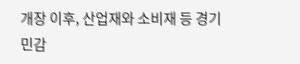개장 이후, 산업재와 소비재 등 경기 민감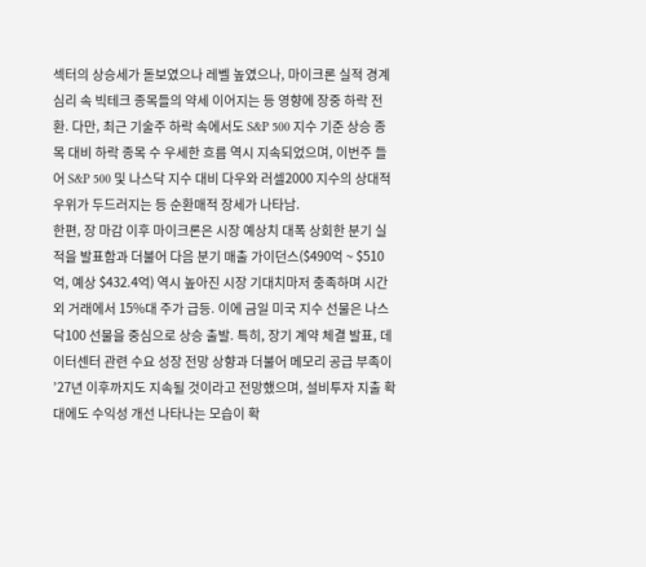섹터의 상승세가 돋보였으나 레벨 높였으나, 마이크론 실적 경계 심리 속 빅테크 종목들의 약세 이어지는 등 영향에 장중 하락 전환. 다만, 최근 기술주 하락 속에서도 S&P 500 지수 기준 상승 종목 대비 하락 종목 수 우세한 흐름 역시 지속되었으며, 이번주 들어 S&P 500 및 나스닥 지수 대비 다우와 러셀2000 지수의 상대적 우위가 두드러지는 등 순환매적 장세가 나타남.
한편, 장 마감 이후 마이크론은 시장 예상치 대폭 상회한 분기 실적을 발표함과 더불어 다음 분기 매출 가이던스($490억 ~ $510억, 예상 $432.4억) 역시 높아진 시장 기대치마저 충족하며 시간외 거래에서 15%대 주가 급등. 이에 금일 미국 지수 선물은 나스닥100 선물을 중심으로 상승 출발. 특히, 장기 계약 체결 발표, 데이터센터 관련 수요 성장 전망 상향과 더불어 메모리 공급 부족이 ’27년 이후까지도 지속될 것이라고 전망했으며, 설비투자 지출 확대에도 수익성 개선 나타나는 모습이 확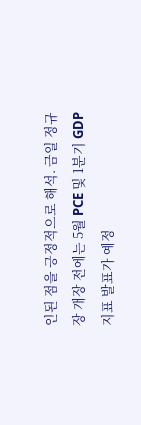인된 점을 긍정적으로 해석. 금일 정규장 개장 전에는 5월 PCE 및 1분기 GDP 지표 발표가 예정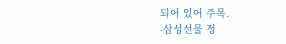되어 있어 주목.
-삼성선물 정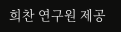희찬 연구원 제공